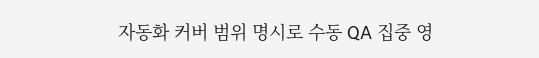자동화 커버 범위 명시로 수동 QA 집중 영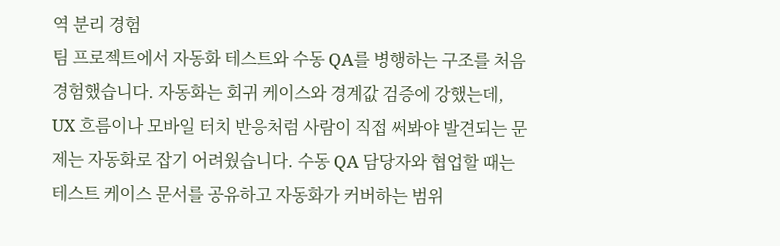역 분리 경험
팀 프로젝트에서 자동화 테스트와 수동 QA를 병행하는 구조를 처음 경험했습니다. 자동화는 회귀 케이스와 경계값 검증에 강했는데, UX 흐름이나 모바일 터치 반응처럼 사람이 직접 써봐야 발견되는 문제는 자동화로 잡기 어려웠습니다. 수동 QA 담당자와 협업할 때는 테스트 케이스 문서를 공유하고 자동화가 커버하는 범위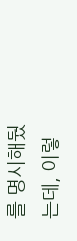를 명시해뒀는데, 이렇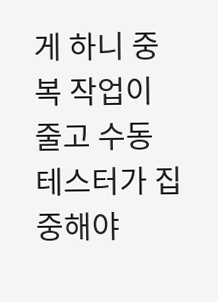게 하니 중복 작업이 줄고 수동 테스터가 집중해야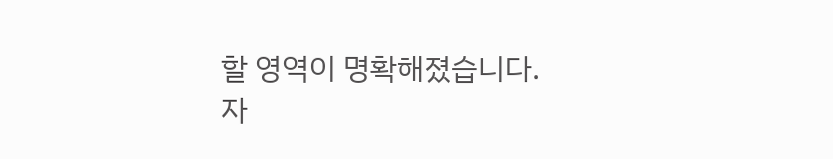할 영역이 명확해졌습니다.
자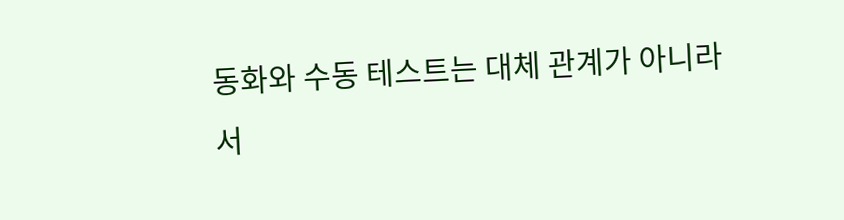동화와 수동 테스트는 대체 관계가 아니라 서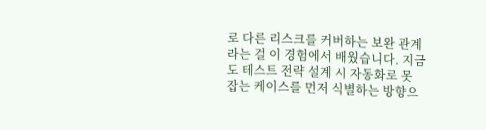로 다른 리스크를 커버하는 보완 관계라는 걸 이 경험에서 배웠습니다. 지금도 테스트 전략 설계 시 자동화로 못 잡는 케이스를 먼저 식별하는 방향으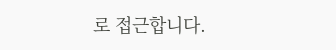로 접근합니다.